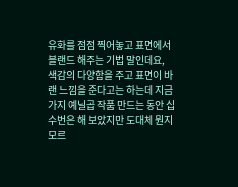유화를 점점 찍어놓고 표면에서 블랜드 해주는 기법 말인데요,
색감의 다양함을 주고 표면이 바랜 느낌을 준다고는 하는데 지금가지 예닐곱 작품 만드는 동안 십수번은 해 보았지만 도대체 뭔지 모르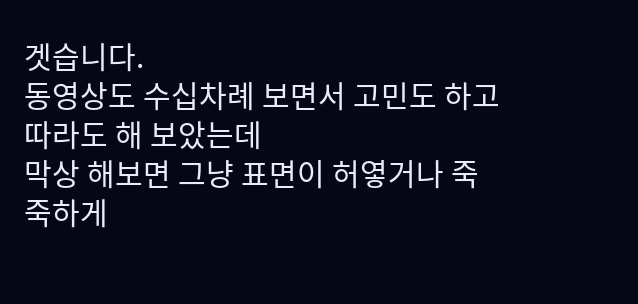겟습니다.
동영상도 수십차례 보면서 고민도 하고 따라도 해 보았는데
막상 해보면 그냥 표면이 허옇거나 죽죽하게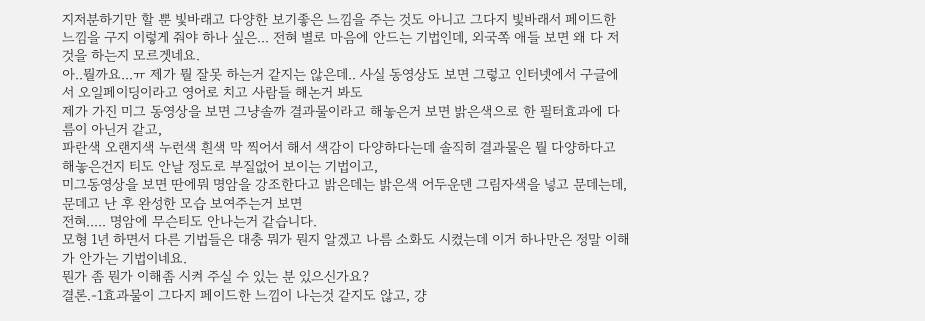지저분하기만 할 뿐 빛바래고 다양한 보기좋은 느낌을 주는 것도 아니고 그다지 빛바래서 페이드한
느낌을 구지 이렇게 줘야 하나 싶은... 전혀 별로 마음에 안드는 기법인데, 외국쪽 애들 보면 왜 다 저것을 하는지 모르겟네요.
아..뭘까요...ㅠ 제가 뭘 잘못 하는거 같지는 않은데.. 사실 동영상도 보면 그렇고 인터넷에서 구글에서 오일페이딩이라고 영어로 치고 사람들 해논거 봐도
제가 가진 미그 동영상을 보면 그냥솔까 결과물이라고 해놓은거 보면 밝은색으로 한 필터효과에 다름이 아닌거 같고,
파란색 오랜지색 누런색 흰색 막 찍어서 해서 색감이 다양하다는데 솔직히 결과물은 뭘 다양하다고 해놓은건지 티도 안날 정도로 부질없어 보이는 기법이고,
미그동영상을 보면 딴에뭐 명암을 강조한다고 밝은데는 밝은색 어두운덴 그림자색을 넣고 문데는데, 문데고 난 후 완성한 모습 보여주는거 보면
전혀..... 명암에 무슨티도 안나는거 같습니다.
모형 1년 하면서 다른 기법들은 대충 뭐가 뭔지 알겠고 나름 소화도 시켰는데 이거 하나만은 정말 이해가 안가는 기법이네요.
뭔가 좀 뭔가 이해좀 시켜 주실 수 있는 분 있으신가요?
결론.-1효과물이 그다지 페이드한 느낌이 나는것 같지도 않고, 걍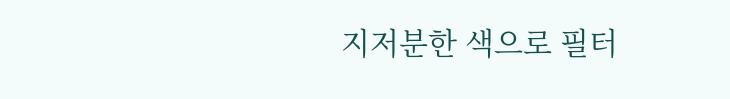지저분한 색으로 필터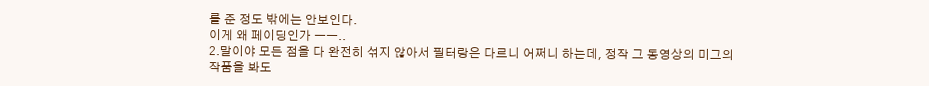를 준 정도 밖에는 안보인다.
이게 왜 페이딩인가 ㅡㅡ..
2.말이야 모든 점을 다 완전히 섞지 않아서 필터랑은 다르니 어쩌니 하는데, 정작 그 동영상의 미그의 작품을 봐도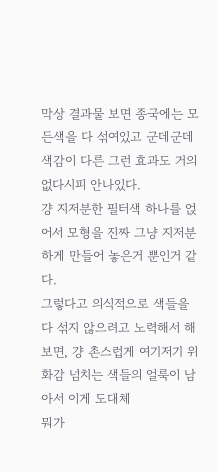막상 결과물 보면 종국에는 모든색을 다 섞여있고 군데군데 색감이 다른 그런 효과도 거의 없다시피 안나있다.
걍 지저분한 필터색 하나를 얹어서 모형을 진짜 그냥 지저분하게 만들어 놓은거 뿐인거 같다.
그렇다고 의식적으로 색들을 다 섞지 않으려고 노력해서 해보면, 걍 촌스럽게 여기저기 위화감 넘치는 색들의 얼룩이 남아서 이게 도대체
뭐가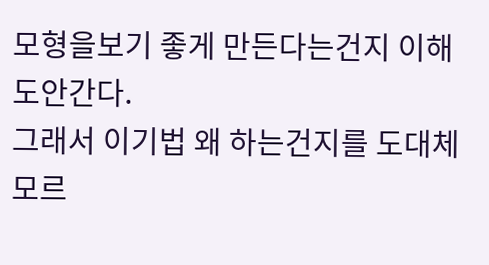모형을보기 좋게 만든다는건지 이해도안간다.
그래서 이기법 왜 하는건지를 도대체 모르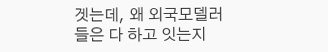겟는데, 왜 외국모델러들은 다 하고 잇는지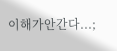이해가안간다...;